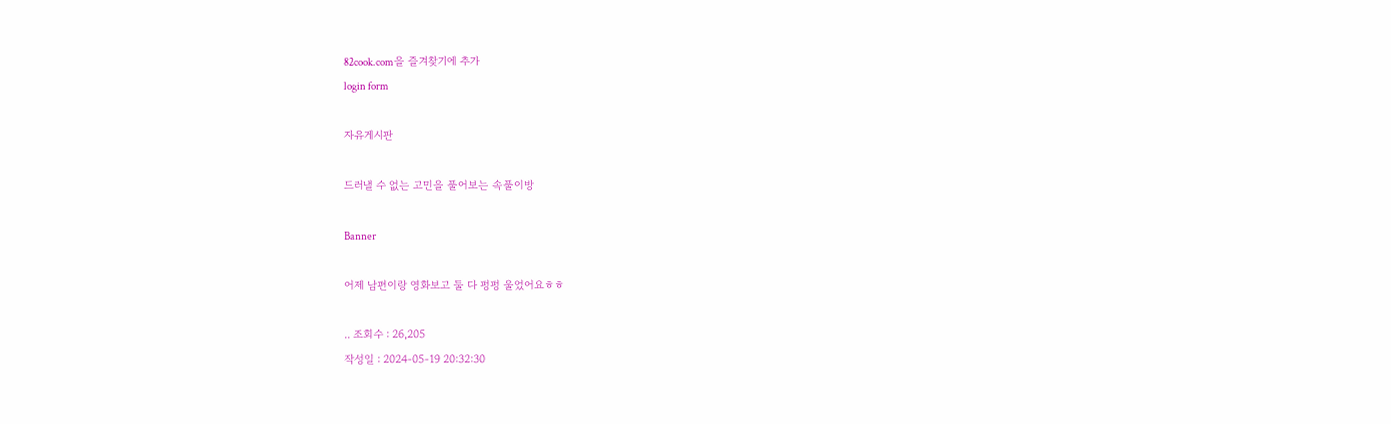82cook.com을 즐겨찾기에 추가
login form

자유게시판

드러낼 수 없는 고민을 풀어보는 속풀이방

Banner

어제 남편이랑 영화보고 둘 다 펑펑 울었어요ㅎㅎ

.. 조회수 : 26,205
작성일 : 2024-05-19 20:32:30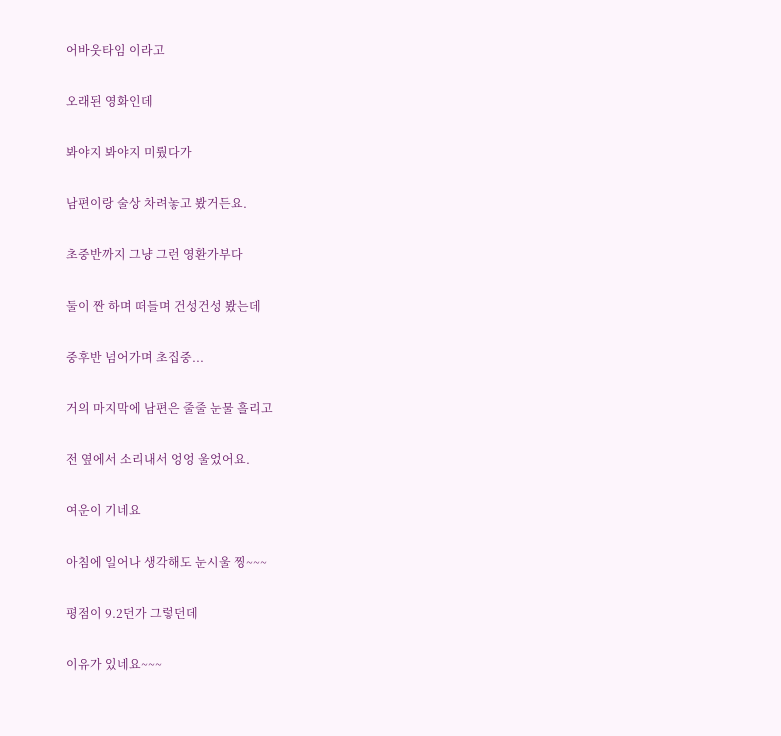어바웃타임 이라고

오래된 영화인데

봐야지 봐야지 미뤘다가

남편이랑 술상 차려놓고 봤거든요.

초중반까지 그냥 그런 영환가부다

둘이 짠 하며 떠들며 건성건성 봤는데

중후반 넘어가며 초집중...

거의 마지막에 남편은 줄줄 눈물 흘리고

전 옆에서 소리내서 엉엉 울었어요.

여운이 기네요

아침에 일어나 생각해도 눈시울 찡~~~

평점이 9.2던가 그렇던데

이유가 있네요~~~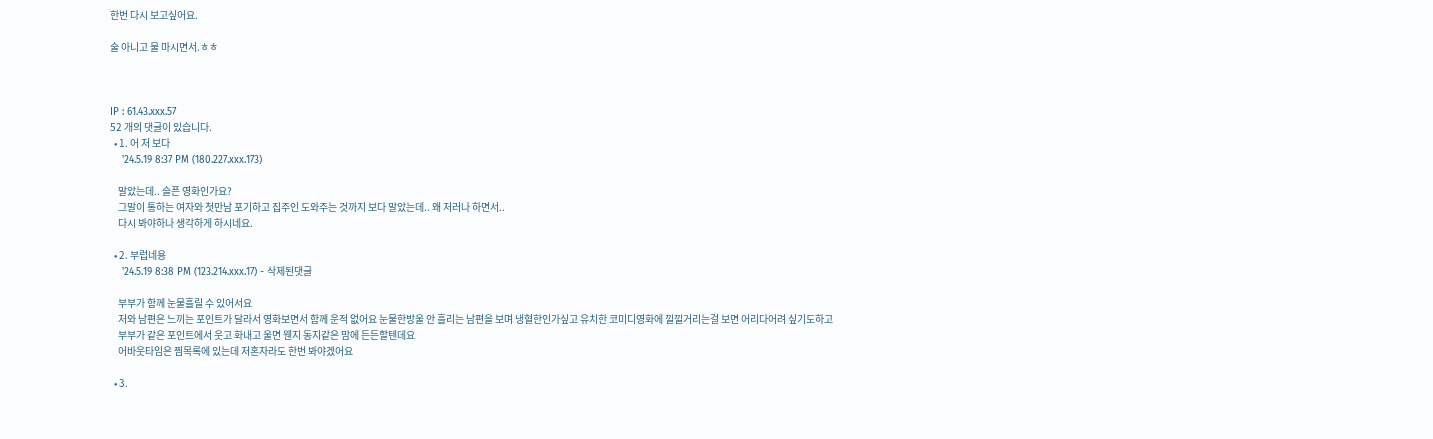한번 다시 보고싶어요.

술 아니고 물 마시면서.ㅎㅎ



IP : 61.43.xxx.57
52 개의 댓글이 있습니다.
  • 1. 어 저 보다
    '24.5.19 8:37 PM (180.227.xxx.173)

    말았는데.. 슬픈 영화인가요?
    그말이 통하는 여자와 첫만남 포기하고 집주인 도와주는 것까지 보다 말았는데.. 왜 저러나 하면서..
    다시 봐야하나 생각하게 하시네요.

  • 2. 부럽네용
    '24.5.19 8:38 PM (123.214.xxx.17) - 삭제된댓글

    부부가 함께 눈물흘릴 수 있어서요
    저와 남편은 느끼는 포인트가 달라서 영화보면서 함께 운적 없어요 눈물한방울 안 흘리는 남편을 보며 냉혈한인가싶고 유치한 코미디영화에 낄낄거리는걸 보면 어리다어려 싶기도하고
    부부가 같은 포인트에서 웃고 화내고 울면 웬지 동지같은 맘에 든든할텐데요
    어바웃타임은 찜목록에 있는데 저혼자라도 한번 봐야겠어요

  • 3.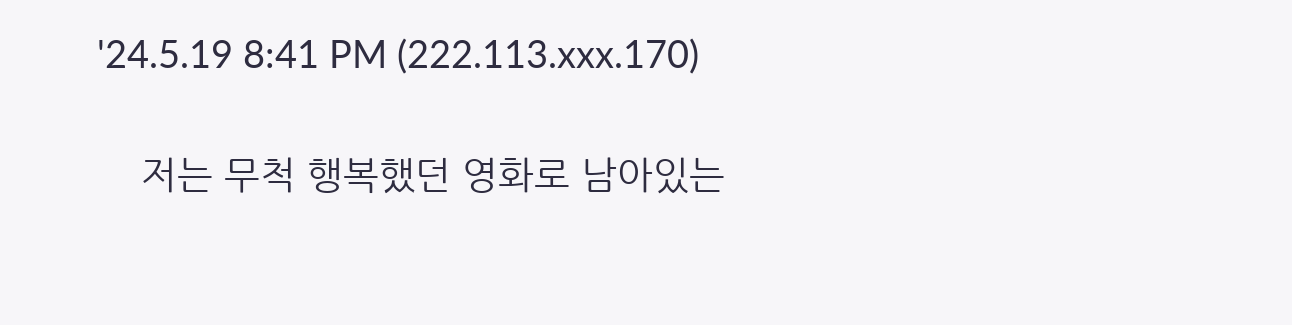'24.5.19 8:41 PM (222.113.xxx.170)

    저는 무척 행복했던 영화로 남아있는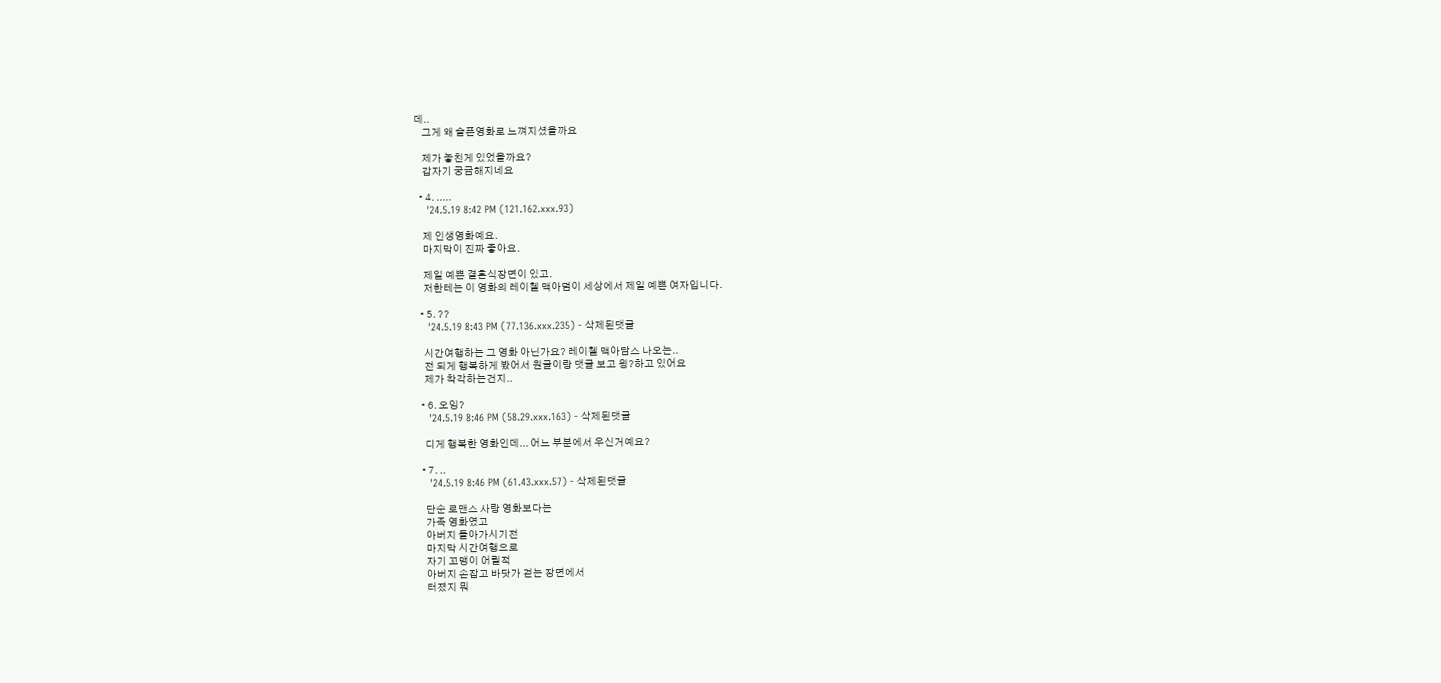데..
    그게 왜 슬픈영화로 느껴지셨을까요

    제가 놓친게 있었을까요?
    갑자기 궁금해지네요

  • 4. .....
    '24.5.19 8:42 PM (121.162.xxx.93)

    제 인생영화예요.
    마지막이 진짜 좋아요.

    제일 예쁜 결혼식장면이 있고.
    저한테는 이 영화의 레이첼 맥아덤이 세상에서 제일 예쁜 여자입니다.

  • 5. ??
    '24.5.19 8:43 PM (77.136.xxx.235) - 삭제된댓글

    시간여행하는 그 영화 아닌가요? 레이첼 맥아담스 나오는..
    전 되게 행복하게 봤어서 원글이랑 댓글 보고 읭?하고 있어요
    제가 착각하는건지..

  • 6. 오잉?
    '24.5.19 8:46 PM (58.29.xxx.163) - 삭제된댓글

    디게 행복한 영화인데... 어느 부분에서 우신거예요?

  • 7. ..
    '24.5.19 8:46 PM (61.43.xxx.57) - 삭제된댓글

    단순 로맨스 사랑 영화보다는
    가족 영화였고
    아버지 돌아가시기전
    마지막 시간여행으로
    자기 꼬맹이 어릴적
    아버지 손잡고 바닷가 걷는 장면에서
    터졌지 뭐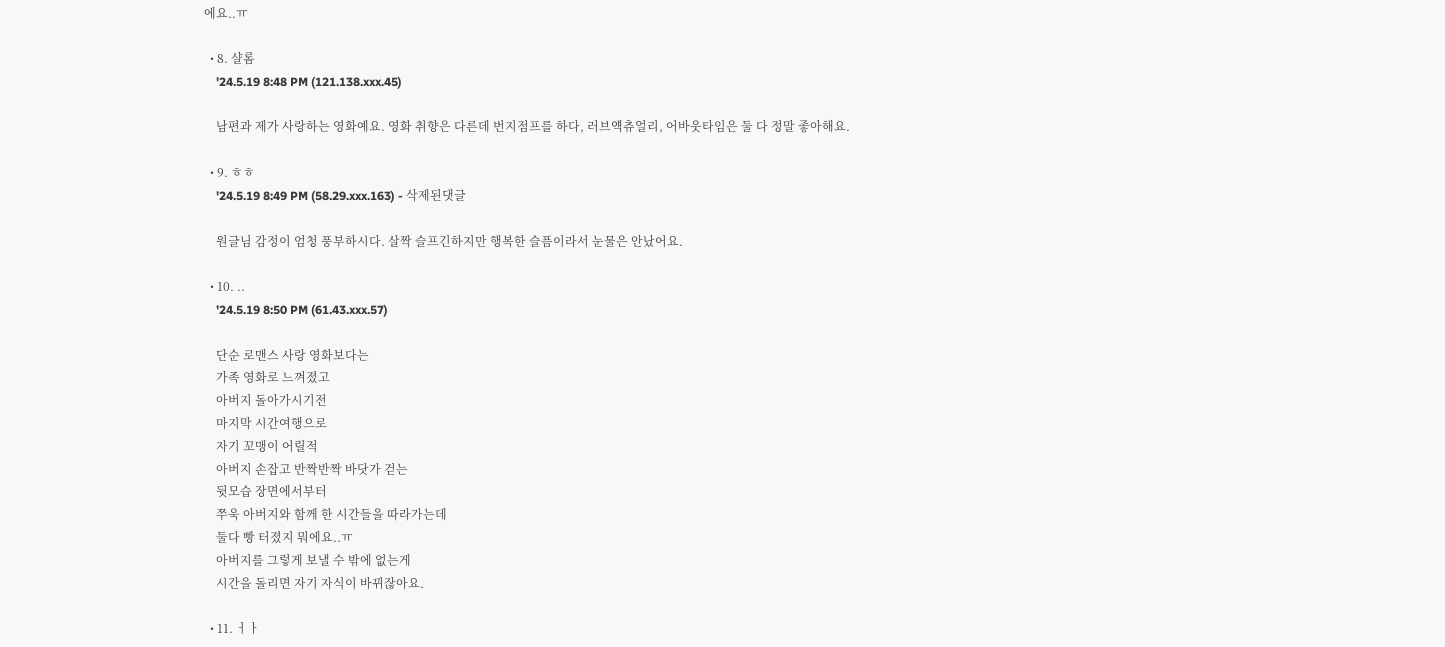에요..ㅠ

  • 8. 샬롬
    '24.5.19 8:48 PM (121.138.xxx.45)

    남편과 제가 사랑하는 영화예요. 영화 취향은 다른데 번지점프를 하다, 러브얙츄얼리, 어바웃타임은 둘 다 정말 좋아해요.

  • 9. ㅎㅎ
    '24.5.19 8:49 PM (58.29.xxx.163) - 삭제된댓글

    원글님 감정이 엄청 풍부하시다. 살짝 슬프긴하지만 행복한 슬픔이라서 눈물은 안났어요.

  • 10. ..
    '24.5.19 8:50 PM (61.43.xxx.57)

    단순 로맨스 사랑 영화보다는
    가족 영화로 느껴졌고
    아버지 돌아가시기전
    마지막 시간여행으로
    자기 꼬맹이 어릴적
    아버지 손잡고 반짝반짝 바닷가 걷는
    뒷모습 장면에서부터
    쭈욱 아버지와 함께 한 시간들을 따라가는데
    둘다 빵 터졌지 뭐에요..ㅠ
    아버지를 그렇게 보낼 수 밖에 없는게
    시간을 돌리면 자기 자식이 바뀌잖아요.

  • 11. ㅓㅏ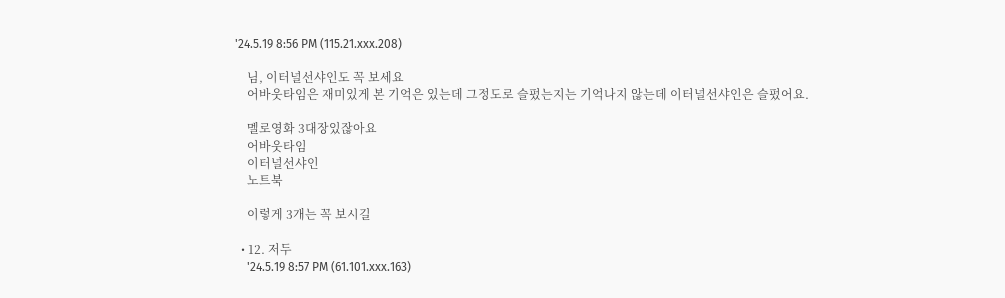'24.5.19 8:56 PM (115.21.xxx.208)

    님, 이터널선샤인도 꼭 보세요
    어바웃타임은 재미있게 본 기억은 있는데 그정도로 슬펐는지는 기억나지 않는데 이터널선샤인은 슬펐어요.

    멜로영화 3대장있잖아요
    어바웃타임
    이터널선샤인
    노트북

    이렇게 3개는 꼭 보시길

  • 12. 저두
    '24.5.19 8:57 PM (61.101.xxx.163)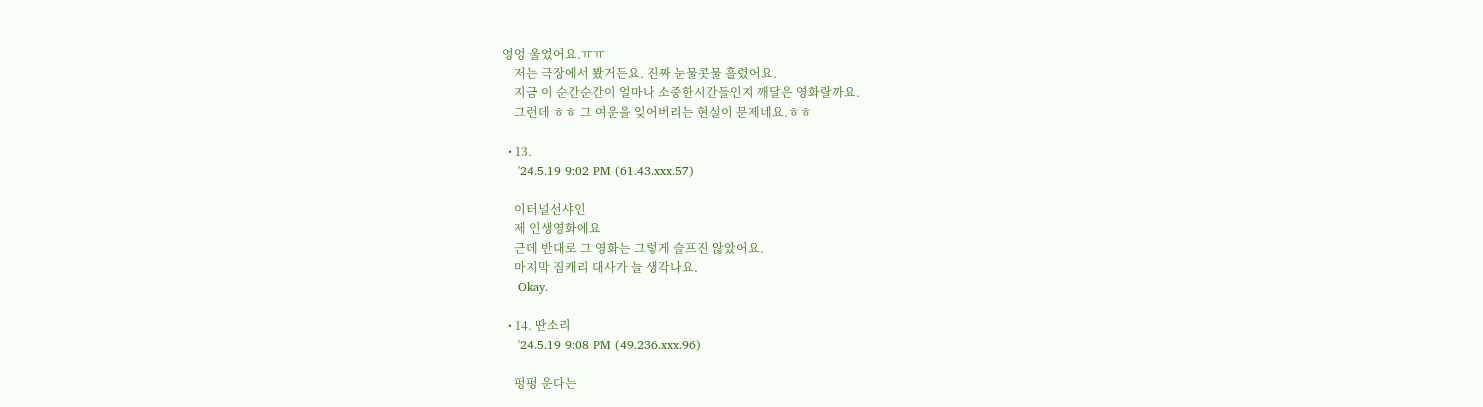엉엉 울었어요.ㅠㅠ
    저는 극장에서 봤거든요. 진짜 눈물콧물 흘렸어요.
    지금 이 순간순간이 얼마나 소중한시간들인지 깨달은 영화랄까요.
    그런데 ㅎㅎ 그 여운을 잊어버리는 현실이 문제네요.ㅎㅎ

  • 13.
    '24.5.19 9:02 PM (61.43.xxx.57)

    이터널선샤인
    제 인생영화에요
    근데 반대로 그 영화는 그렇게 슬프진 않았어요.
    마지막 짐캐리 대사가 늘 생각나요.
    Okay.

  • 14. 딴소리
    '24.5.19 9:08 PM (49.236.xxx.96)

    펑펑 운다는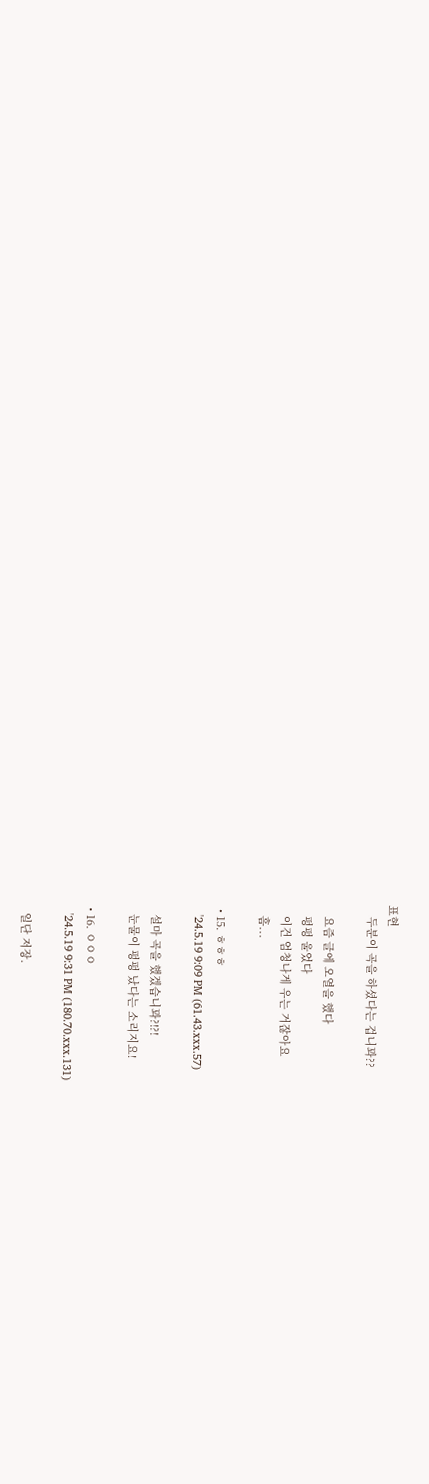표현
    두분이 곡을 하셨다는 겁니꽈??

    요즘 글에 오열을 했다
    펑펑 울었다
    이건 엄청나게 우는 거잖아요
    흠...

  • 15. ㅎㅎㅎ
    '24.5.19 9:09 PM (61.43.xxx.57)

    설마 곡을 했겠습니꽈?!?!
    눈물이 펑펑 났다는 소리지요!

  • 16. ㅇㅇㅇ
    '24.5.19 9:31 PM (180.70.xxx.131)

    일단 저장.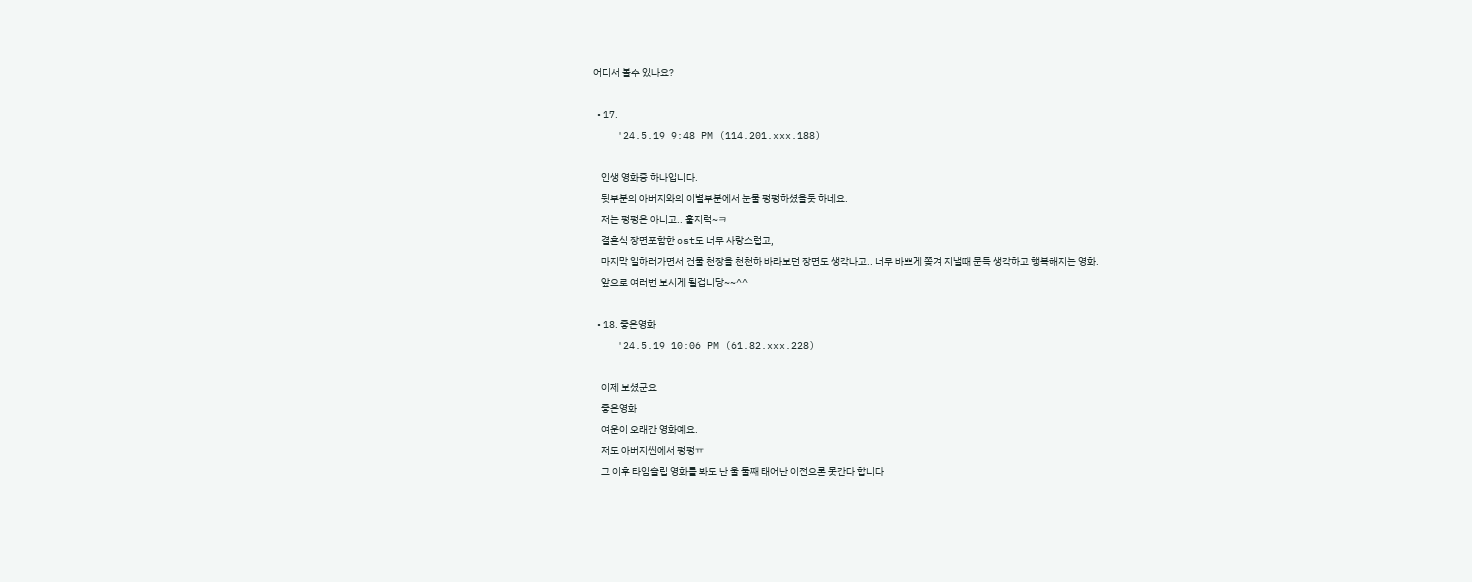어디서 볼수 있나요?

  • 17.
    '24.5.19 9:48 PM (114.201.xxx.188)

    인생 영화중 하나입니다.
    뒷부분의 아버지와의 이별부분에서 눈물 펑펑하셨을듯 하네요.
    저는 펑펑은 아니고.. 훌지럭~ㅋ
    결혼식 장면포함한 ost도 너무 사랑스럽고,
    마지막 일하러가면서 건물 천장을 천천하 바라보던 장면도 생각나고.. 너무 바쁘게 쫒겨 지낼때 문득 생각하고 행복해지는 영화.
    앞으로 여러번 보시게 될겁니당~~^^

  • 18. 좋은영화
    '24.5.19 10:06 PM (61.82.xxx.228)

    이제 보셨군요
    좋은영화
    여운이 오래간 영화예요.
    저도 아버지씬에서 펑펑ㅠ
    그 이후 타임슬립 영화를 봐도 난 울 둘째 태어난 이전으론 못간다 합니다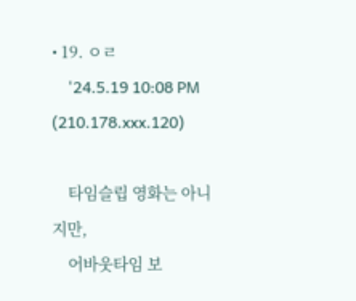• 19. ㅇㄹ
    '24.5.19 10:08 PM (210.178.xxx.120)

    타임슬립 영화는 아니지만,
    어바웃타임 보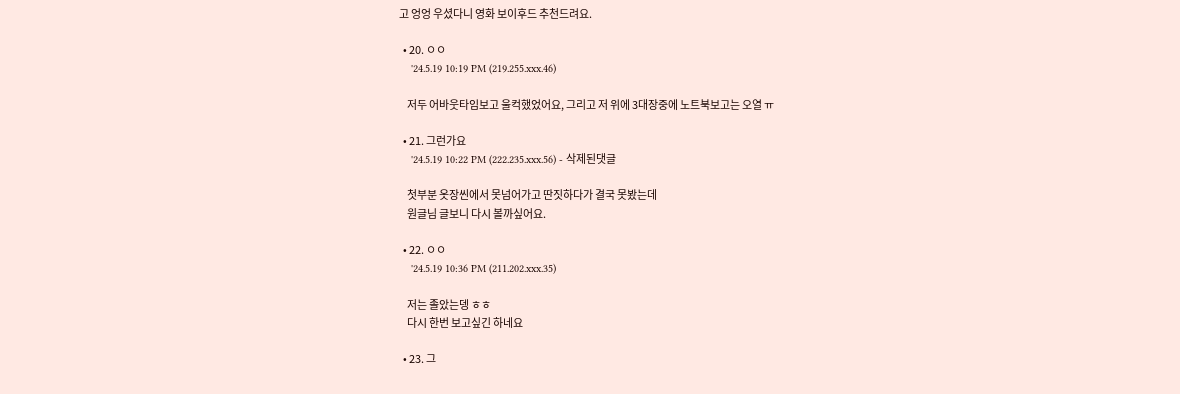고 엉엉 우셨다니 영화 보이후드 추천드려요.

  • 20. ㅇㅇ
    '24.5.19 10:19 PM (219.255.xxx.46)

    저두 어바웃타임보고 울컥했었어요, 그리고 저 위에 3대장중에 노트북보고는 오열 ㅠ

  • 21. 그런가요
    '24.5.19 10:22 PM (222.235.xxx.56) - 삭제된댓글

    첫부분 옷장씬에서 못넘어가고 딴짓하다가 결국 못봤는데
    원글님 글보니 다시 볼까싶어요.

  • 22. ㅇㅇ
    '24.5.19 10:36 PM (211.202.xxx.35)

    저는 졸았는뎅 ㅎㅎ
    다시 한번 보고싶긴 하네요

  • 23. 그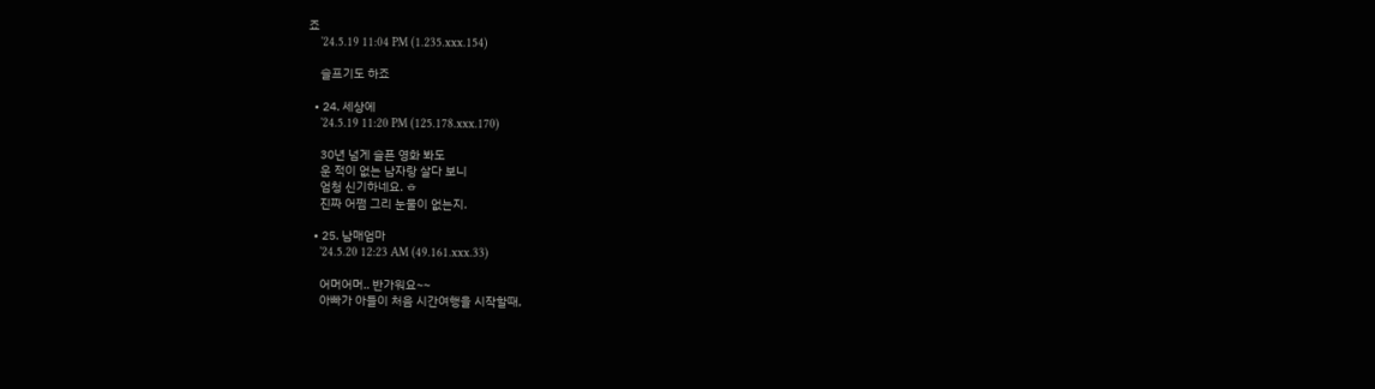죠
    '24.5.19 11:04 PM (1.235.xxx.154)

    슬프기도 하죠

  • 24. 세상에
    '24.5.19 11:20 PM (125.178.xxx.170)

    30년 넘게 슬픈 영화 봐도
    운 적이 없는 남자랑 살다 보니
    엄청 신기하네요. ㅎ
    진짜 어쩜 그리 눈물이 없는지.

  • 25. 남매엄마
    '24.5.20 12:23 AM (49.161.xxx.33)

    어머어머.. 반가워요~~
    아빠가 아들이 처음 시간여행을 시작할때,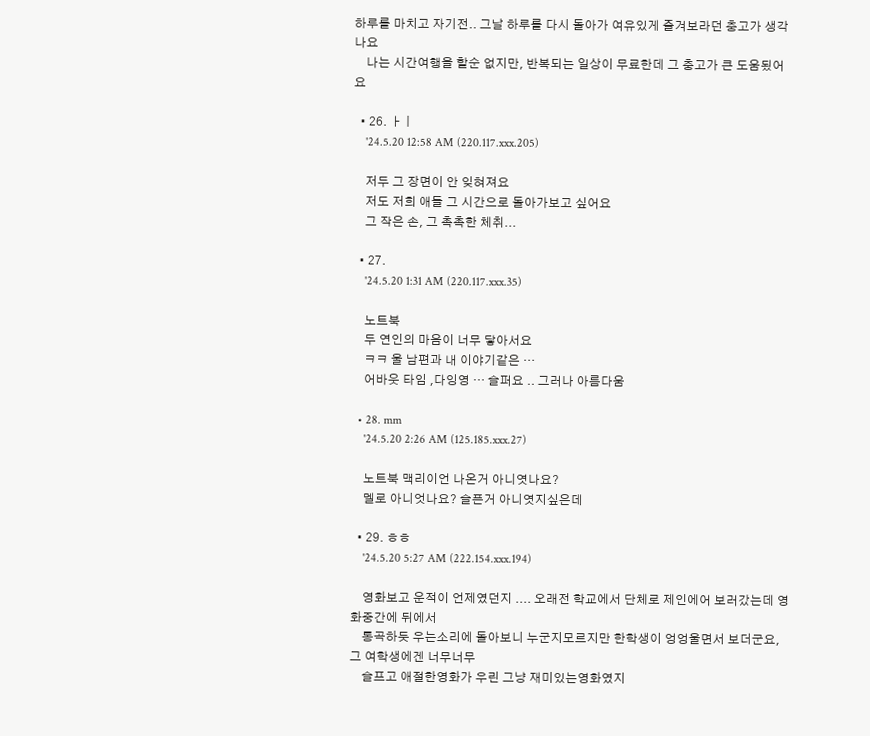하루를 마치고 자기전.. 그날 하루를 다시 돌아가 여유있게 즐겨보라던 충고가 생각나요
    나는 시간여행을 할순 없지만, 반복되는 일상이 무료한데 그 충고가 큰 도움됬어요

  • 26. ㅏㅣ
    '24.5.20 12:58 AM (220.117.xxx.205)

    저두 그 장면이 안 잊혀져요
    저도 저희 애들 그 시간으로 돌아가보고 싶어요
    그 작은 손, 그 촉촉한 체취...

  • 27.
    '24.5.20 1:31 AM (220.117.xxx.35)

    노트북
    두 연인의 마음이 너무 닿아서요
    ㅋㅋ 울 남편과 내 이야기같은 …
    어바웃 타임 ,다잉영 … 슬퍼요 .. 그러나 아름다움

  • 28. mm
    '24.5.20 2:26 AM (125.185.xxx.27)

    노트북 맥리이언 나온거 아니엿나요?
    멜로 아니엇나요? 슬픈거 아니엿지싶은데

  • 29. ㅎㅎ
    '24.5.20 5:27 AM (222.154.xxx.194)

    영화보고 운적이 언제였던지 .... 오래전 학교에서 단체로 제인에어 보러갔는데 영화중간에 뒤에서
    통곡하듯 우는소리에 돌아보니 누군지모르지만 한학생이 엉엉울면서 보더군요, 그 여학생에겐 너무너무
    슬프고 애절한영화가 우린 그냥 재미있는영화였지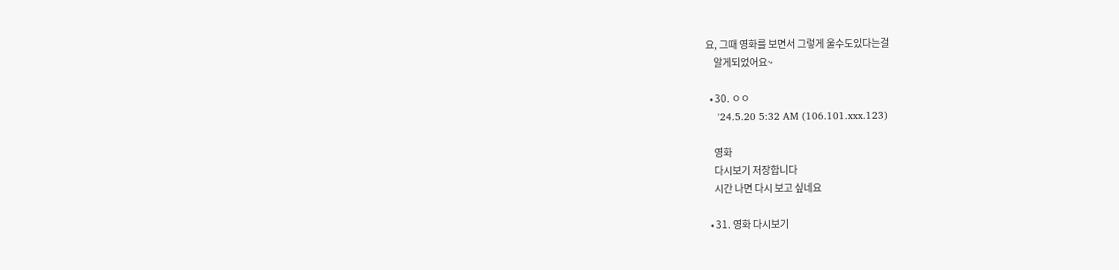요, 그때 영화를 보면서 그렇게 울수도있다는걸
    알게되었어요~

  • 30. ㅇㅇ
    '24.5.20 5:32 AM (106.101.xxx.123)

    영화
    다시보기 저장합니다
    시간 나면 다시 보고 싶네요

  • 31. 영화 다시보기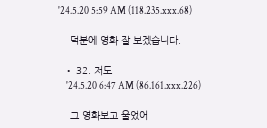'24.5.20 5:59 AM (118.235.xxx.68)

    덕분에 영화 잘 보겠습니다.

  • 32. 저도
    '24.5.20 6:47 AM (86.161.xxx.226)

    그 영화보고 울었어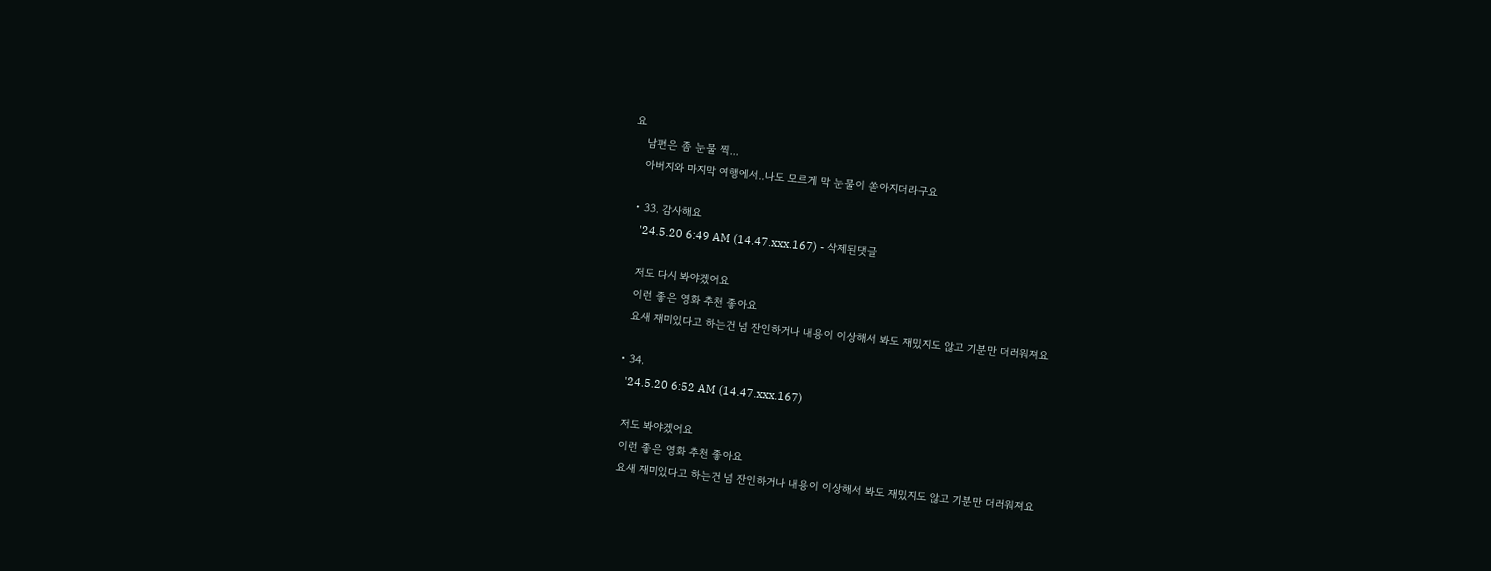요
    남편은 좀 눈물 찍...
    아버지와 마지막 여행에서..나도 모르게 막 눈물이 쏟아지더라구요

  • 33. 감사해요
    '24.5.20 6:49 AM (14.47.xxx.167) - 삭제된댓글

    저도 다시 봐야겠어요
    이런 좋은 영화 추천 좋아요
    요새 재미있다고 하는건 넘 잔인하거나 내용이 이상해서 봐도 재밌지도 않고 기분만 더러워져요

  • 34.
    '24.5.20 6:52 AM (14.47.xxx.167)

    저도 봐야겠어요
    이런 좋은 영화 추천 좋아요
    요새 재미있다고 하는건 넘 잔인하거나 내용이 이상해서 봐도 재밌지도 않고 기분만 더러워져요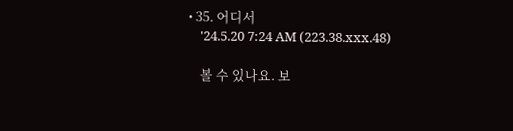• 35. 어디서
    '24.5.20 7:24 AM (223.38.xxx.48)

    볼 수 있나요. 보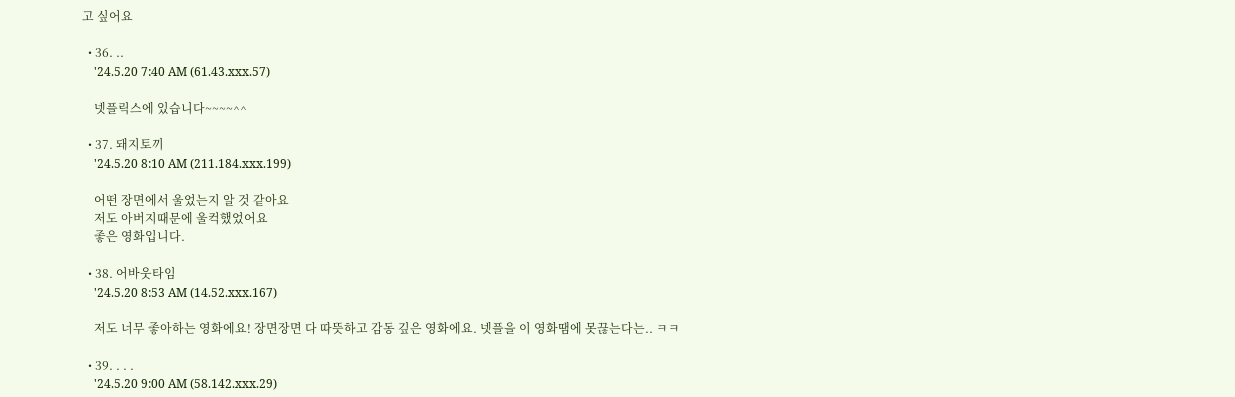고 싶어요

  • 36. ..
    '24.5.20 7:40 AM (61.43.xxx.57)

    넷플릭스에 있습니다~~~~^^

  • 37. 돼지토끼
    '24.5.20 8:10 AM (211.184.xxx.199)

    어떤 장면에서 울었는지 알 것 같아요
    저도 아버지때문에 울컥했었어요
    좋은 영화입니다.

  • 38. 어바웃타임
    '24.5.20 8:53 AM (14.52.xxx.167)

    저도 너무 좋아하는 영화에요! 장면장면 다 따뜻하고 감동 깊은 영화에요. 넷플을 이 영화땜에 못끊는다는.. ㅋㅋ

  • 39. . . .
    '24.5.20 9:00 AM (58.142.xxx.29)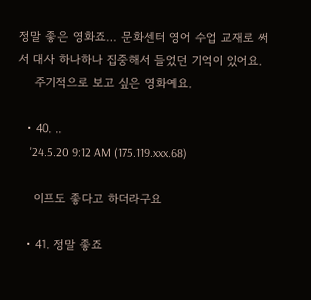정말 좋은 영화죠… 문화센터 영어 수업 교재로 써서 대사 하나하나 집중해서 들었던 기억이 있어요.
    주기적으로 보고 싶은 영화예요.

  • 40. ..
    '24.5.20 9:12 AM (175.119.xxx.68)

    이프도 좋다고 하더라구요

  • 41. 정말 좋죠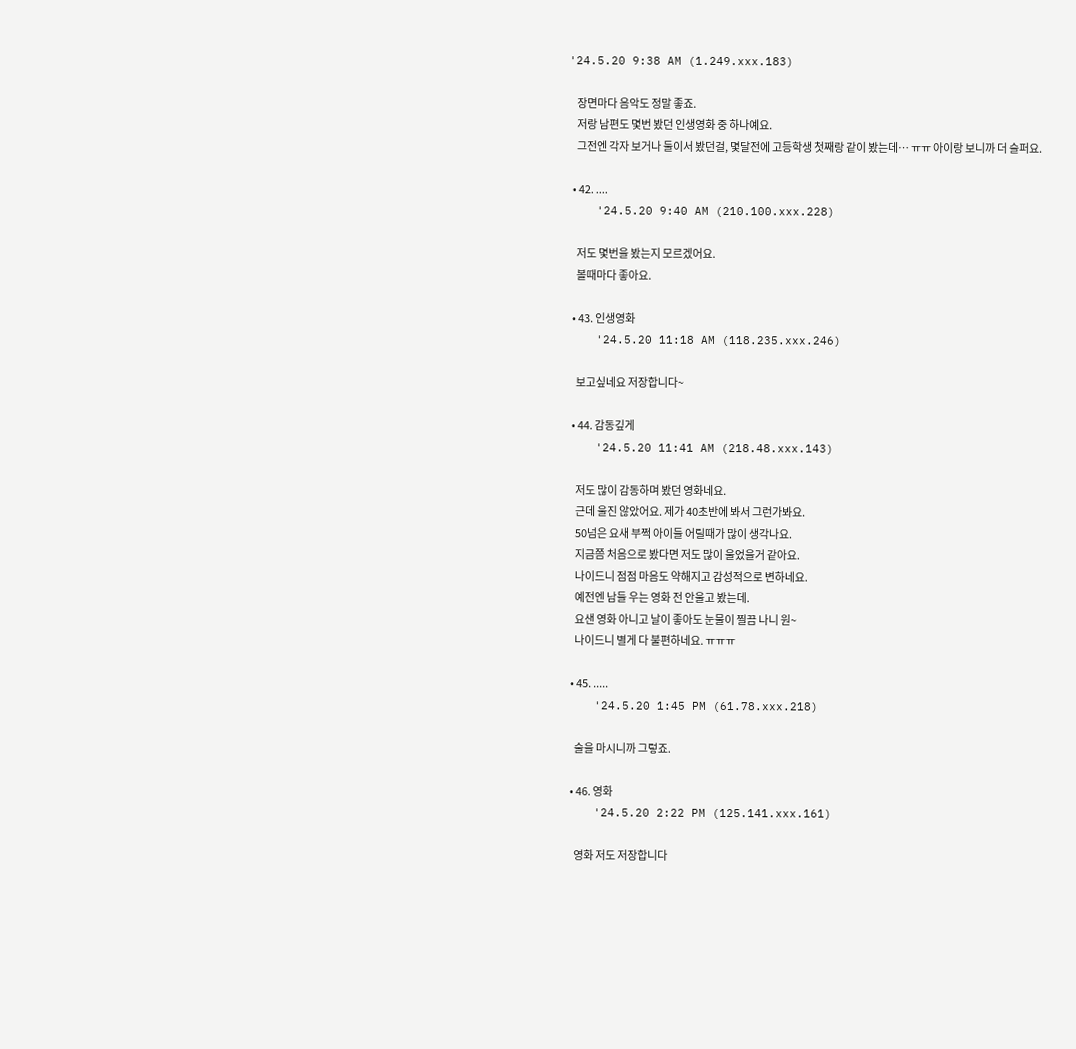'24.5.20 9:38 AM (1.249.xxx.183)

    장면마다 음악도 정말 좋죠.
    저랑 남편도 몇번 봤던 인생영화 중 하나예요.
    그전엔 각자 보거나 둘이서 봤던걸, 몇달전에 고등학생 첫째랑 같이 봤는데… ㅠㅠ 아이랑 보니까 더 슬퍼요.

  • 42. ....
    '24.5.20 9:40 AM (210.100.xxx.228)

    저도 몇번을 봤는지 모르겠어요.
    볼때마다 좋아요.

  • 43. 인생영화
    '24.5.20 11:18 AM (118.235.xxx.246)

    보고싶네요 저장합니다~

  • 44. 감동깊게
    '24.5.20 11:41 AM (218.48.xxx.143)

    저도 많이 감동하며 봤던 영화네요.
    근데 울진 않았어요. 제가 40초반에 봐서 그런가봐요.
    50넘은 요새 부쩍 아이들 어릴때가 많이 생각나요.
    지금쯤 처음으로 봤다면 저도 많이 울었을거 같아요.
    나이드니 점점 마음도 약해지고 감성적으로 변하네요.
    예전엔 남들 우는 영화 전 안울고 봤는데.
    요샌 영화 아니고 날이 좋아도 눈물이 찔끔 나니 원~
    나이드니 별게 다 불편하네요. ㅠㅠㅠ

  • 45. .....
    '24.5.20 1:45 PM (61.78.xxx.218)

    술을 마시니까 그렇죠.

  • 46. 영화
    '24.5.20 2:22 PM (125.141.xxx.161)

    영화 저도 저장합니다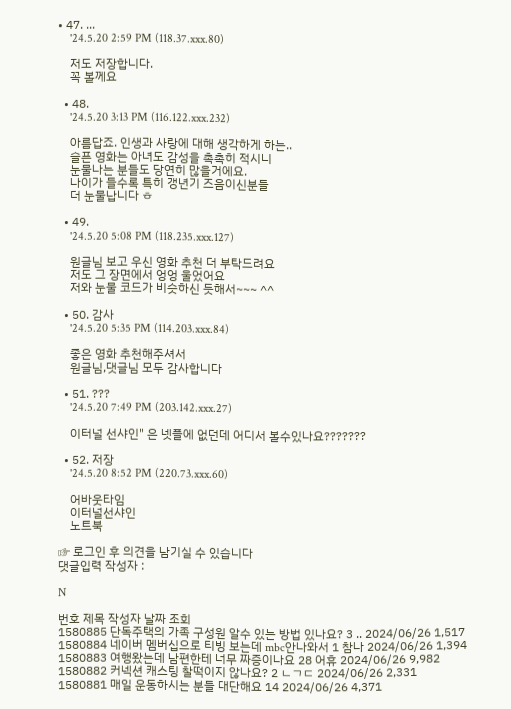• 47. ...
    '24.5.20 2:59 PM (118.37.xxx.80)

    저도 저장합니다.
    꼭 볼께요

  • 48.
    '24.5.20 3:13 PM (116.122.xxx.232)

    아름답죠. 인생과 사랑에 대해 생각하게 하는..
    슬픈 영화는 아녀도 감성을 촉촉히 적시니
    눈물나는 분들도 당연히 많을거에요.
    나이가 들수록 특히 갱년기 즈음이신분들
    더 눈물납니다 ㅎ

  • 49.
    '24.5.20 5:08 PM (118.235.xxx.127)

    원글님 보고 우신 영화 추천 더 부탁드려요
    저도 그 장면에서 엉엉 울었어요
    저와 눈물 코드가 비슷하신 듯해서~~~ ^^

  • 50. 감사
    '24.5.20 5:35 PM (114.203.xxx.84)

    좋은 영화 추천해주셔서
    원글님,댓글님 모두 감사합니다

  • 51. ???
    '24.5.20 7:49 PM (203.142.xxx.27)

    이터널 선샤인" 은 넷플에 없던데 어디서 볼수있나요???????

  • 52. 저장
    '24.5.20 8:52 PM (220.73.xxx.60)

    어바웃타임
    이터널선샤인
    노트북

☞ 로그인 후 의견을 남기실 수 있습니다
댓글입력 작성자 :

N

번호 제목 작성자 날짜 조회
1580885 단독주택의 가족 구성원 알수 있는 방법 있나요? 3 .. 2024/06/26 1,517
1580884 네이버 멤버십으로 티빙 보는데 mbc안나와서 1 참나 2024/06/26 1,394
1580883 여행왔는데 남편한테 너무 짜증이나요 28 어휴 2024/06/26 9,982
1580882 커넥션 캐스팅 찰떡이지 않나요? 2 ㄴㄱㄷ 2024/06/26 2,331
1580881 매일 운동하시는 분들 대단해요 14 2024/06/26 4,371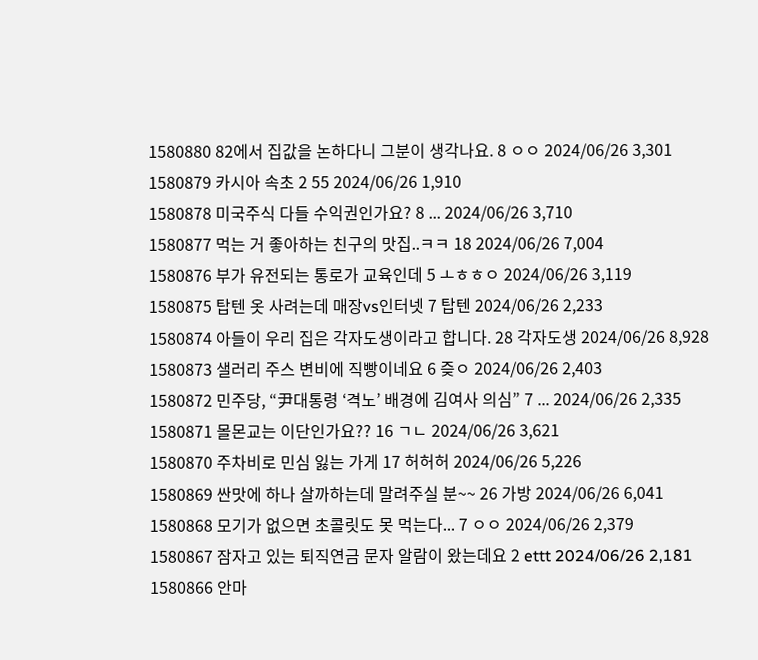1580880 82에서 집값을 논하다니 그분이 생각나요. 8 ㅇㅇ 2024/06/26 3,301
1580879 카시아 속초 2 55 2024/06/26 1,910
1580878 미국주식 다들 수익권인가요? 8 ... 2024/06/26 3,710
1580877 먹는 거 좋아하는 친구의 맛집..ㅋㅋ 18 2024/06/26 7,004
1580876 부가 유전되는 통로가 교육인데 5 ㅗㅎㅎㅇ 2024/06/26 3,119
1580875 탑텐 옷 사려는데 매장vs인터넷 7 탑텐 2024/06/26 2,233
1580874 아들이 우리 집은 각자도생이라고 합니다. 28 각자도생 2024/06/26 8,928
1580873 샐러리 주스 변비에 직빵이네요 6 즞ㅇ 2024/06/26 2,403
1580872 민주당, “尹대통령 ‘격노’ 배경에 김여사 의심” 7 ... 2024/06/26 2,335
1580871 몰몬교는 이단인가요?? 16 ㄱㄴ 2024/06/26 3,621
1580870 주차비로 민심 잃는 가게 17 허허허 2024/06/26 5,226
1580869 싼맛에 하나 살까하는데 말려주실 분~~ 26 가방 2024/06/26 6,041
1580868 모기가 없으면 초콜릿도 못 먹는다... 7 ㅇㅇ 2024/06/26 2,379
1580867 잠자고 있는 퇴직연금 문자 알람이 왔는데요 2 ettt 2024/06/26 2,181
1580866 안마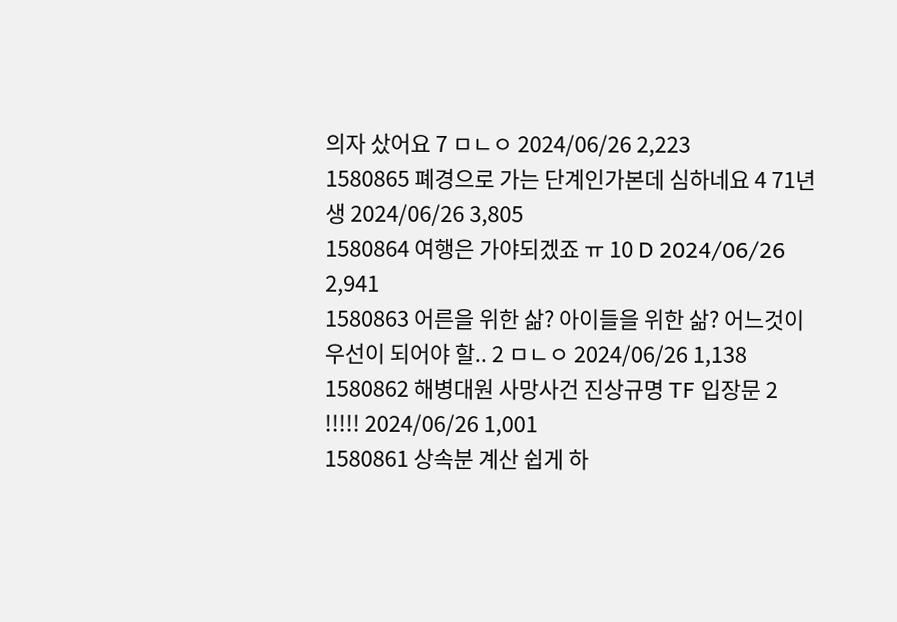의자 샀어요 7 ㅁㄴㅇ 2024/06/26 2,223
1580865 폐경으로 가는 단계인가본데 심하네요 4 71년생 2024/06/26 3,805
1580864 여행은 가야되겠죠 ㅠ 10 D 2024/06/26 2,941
1580863 어른을 위한 삶? 아이들을 위한 삶? 어느것이 우선이 되어야 할.. 2 ㅁㄴㅇ 2024/06/26 1,138
1580862 해병대원 사망사건 진상규명 TF 입장문 2 !!!!! 2024/06/26 1,001
1580861 상속분 계산 쉽게 하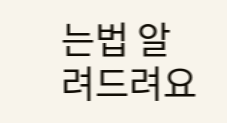는법 알려드려요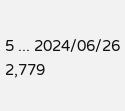5 ... 2024/06/26 2,779